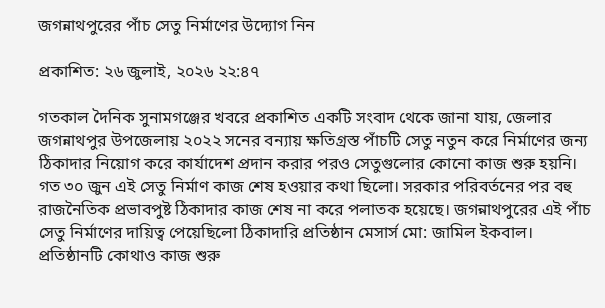জগন্নাথপুরের পাঁচ সেতু নির্মাণের উদ্যোগ নিন

প্রকাশিত: ২৬ জুলাই, ২০২৬ ২২:৪৭

গতকাল দৈনিক সুনামগঞ্জের খবরে প্রকাশিত একটি সংবাদ থেকে জানা যায়, জেলার জগন্নাথপুর উপজেলায় ২০২২ সনের বন্যায় ক্ষতিগ্রস্ত পাঁচটি সেতু নতুন করে নির্মাণের জন্য ঠিকাদার নিয়োগ করে কার্যাদেশ প্রদান করার পরও সেতুগুলোর কোনো কাজ শুরু হয়নি। গত ৩০ জুন এই সেতু নির্মাণ কাজ শেষ হওয়ার কথা ছিলো। সরকার পরিবর্তনের পর বহু রাজনৈতিক প্রভাবপুষ্ট ঠিকাদার কাজ শেষ না করে পলাতক হয়েছে। জগন্নাথপুরের এই পাঁচ সেতু নির্মাণের দায়িত্ব পেয়েছিলো ঠিকাদারি প্রতিষ্ঠান মেসার্স মো: জামিল ইকবাল। প্রতিষ্ঠানটি কোথাও কাজ শুরু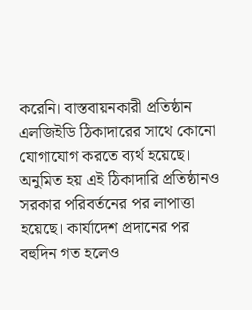করেনি। বাস্তবায়নকারী প্রতিষ্ঠান এলজিইডি ঠিকাদারের সাথে কোনো যোগাযোগ করতে ব্যর্থ হয়েছে। অনুমিত হয় এই ঠিকাদারি প্রতিষ্ঠানও সরকার পরিবর্তনের পর লাপাত্তা হয়েছে। কার্যাদেশ প্রদানের পর বহুদিন গত হলেও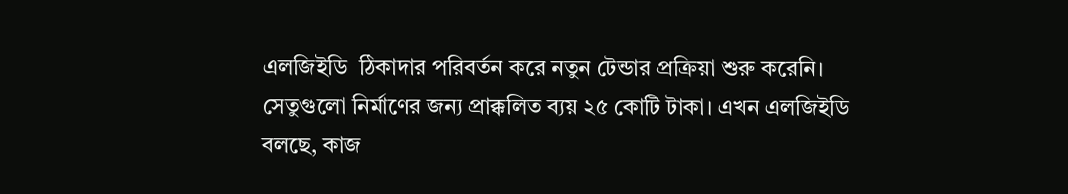এলজিইডি  ঠিকাদার পরিবর্তন করে নতুন টেন্ডার প্রক্রিয়া শুরু করেনি। সেতুগুলো নির্মাণের জন্য প্রাক্কলিত ব্যয় ২৫ কোটি টাকা। এখন এলজিইডি বলছে, কাজ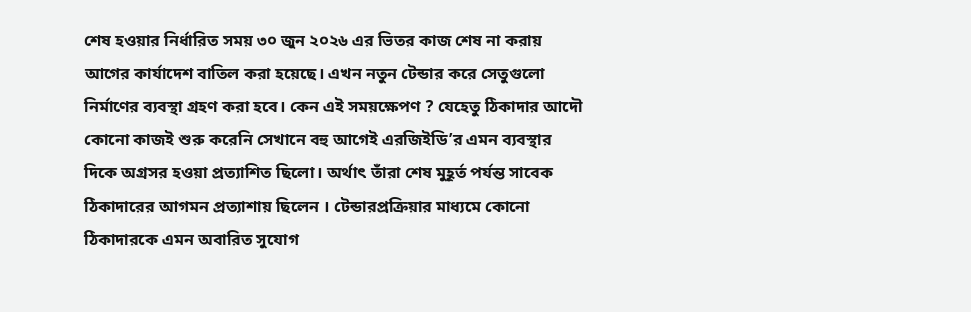শেষ হওয়ার নির্ধারিত সময় ৩০ জুন ২০২৬ এর ভিতর কাজ শেষ না করায় আগের কার্যাদেশ বাতিল করা হয়েছে। এখন নতুন টেন্ডার করে সেতুগুলো নির্মাণের ব্যবস্থা গ্রহণ করা হবে। কেন এই সময়ক্ষেপণ ? যেহেতু ঠিকাদার আদৌ কোনো কাজই শুরু করেনি সেখানে বহু আগেই এরজিইডি’র এমন ব্যবস্থার দিকে অগ্রসর হওয়া প্রত্যাশিত ছিলো। অর্থাৎ তাঁরা শেষ মুহূর্ত পর্যন্ত সাবেক ঠিকাদারের আগমন প্রত্যাশায় ছিলেন । টেন্ডারপ্রক্রিয়ার মাধ্যমে কোনো ঠিকাদারকে এমন অবারিত সুযোগ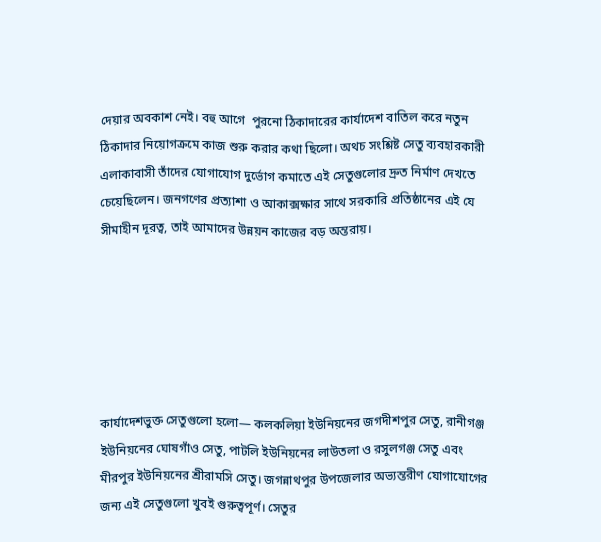দেয়ার অবকাশ নেই। বহু আগে  পুরনো ঠিকাদারের কার্যাদেশ বাতিল করে নতুন ঠিকাদার নিয়োগক্রমে কাজ শুরু করার কথা ছিলো। অথচ সংশ্লিষ্ট সেতু ব্যবহারকারী এলাকাবাসী তাঁদের যোগাযোগ দুর্ভোগ কমাতে এই সেতুগুলোর দ্রুত নির্মাণ দেখতে চেয়েছিলেন। জনগণের প্রত্যাশা ও আকাক্সক্ষার সাথে সরকারি প্রতিষ্ঠানের এই যে সীমাহীন দূরত্ব, তাই আমাদের উন্নয়ন কাজের বড় অন্তরায়।






কার্যাদেশভুক্ত সেতুগুলো হলো— কলকলিয়া ইউনিয়নের জগদীশপুর সেতু, রানীগঞ্জ ইউনিয়নের ঘোষগাঁও সেতু, পাটলি ইউনিয়নের লাউতলা ও রসুলগঞ্জ সেতু এবং মীরপুর ইউনিয়নের শ্রীরামসি সেতু। জগন্নাথপুর উপজেলার অভ্যন্তরীণ যোগাযোগের জন্য এই সেতুগুলো খুবই গুরুত্বপূর্ণ। সেতুর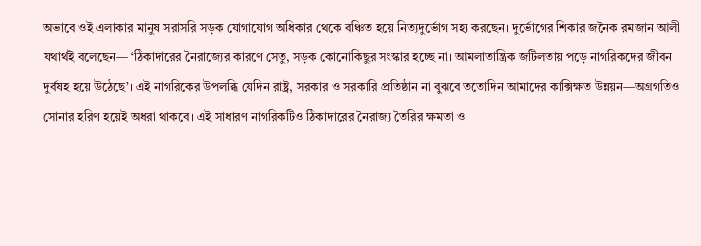অভাবে ওই এলাকার মানুষ সরাসরি সড়ক যোগাযোগ অধিকার থেকে বঞ্চিত হয়ে নিত্যদুর্ভোগ সহ্য করছেন। দুর্ভোগের শিকার জনৈক রমজান আলী যথার্থই বলেছেন— ‘ঠিকাদারের নৈরাজ্যের কারণে সেতু, সড়ক কোনোকিছুর সংস্কার হচ্ছে না। আমলাতান্ত্রিক জটিলতায় পড়ে নাগরিকদের জীবন দুর্বষহ হয়ে উঠেছে’। এই নাগরিকের উপলব্ধি যেদিন রাষ্ট্র, সরকার ও সরকারি প্রতিষ্ঠান না বুঝবে ততোদিন আমাদের কাক্সিক্ষত উন্নয়ন—অগ্রগতিও সোনার হরিণ হয়েই অধরা থাকবে। এই সাধারণ নাগরিকটিও ঠিকাদারের নৈরাজ্য তৈরির ক্ষমতা ও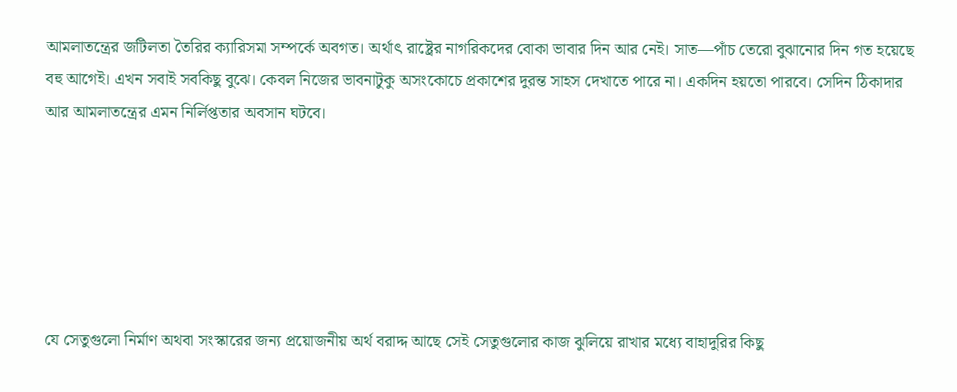আমলাতন্ত্রের জটিলতা তৈরির ক্যারিসমা সম্পর্কে অবগত। অর্থাৎ রাষ্ট্রের নাগরিকদের বোকা ভাবার দিন আর নেই। সাত—পাঁচ তেরো বুঝানোর দিন গত হয়েছে বহু আগেই। এখন সবাই সবকিছু বুঝে। কেবল নিজের ভাবনাটুকু অসংকোচে প্রকাশের দুরন্ত সাহস দেখাতে পারে না। একদিন হয়তো পারবে। সেদিন ঠিকাদার আর আমলাতন্ত্রের এমন নির্লিপ্ততার অবসান ঘটবে।






যে সেতুগুলো নির্মাণ অথবা সংস্কারের জন্য প্রয়োজনীয় অর্থ বরাদ্দ আছে সেই সেতুগুলোর কাজ ঝুলিয়ে রাখার মধ্যে বাহাদুরির কিছু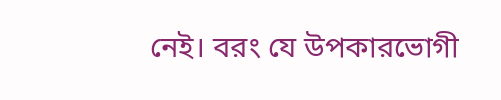নেই। বরং যে উপকারভোগী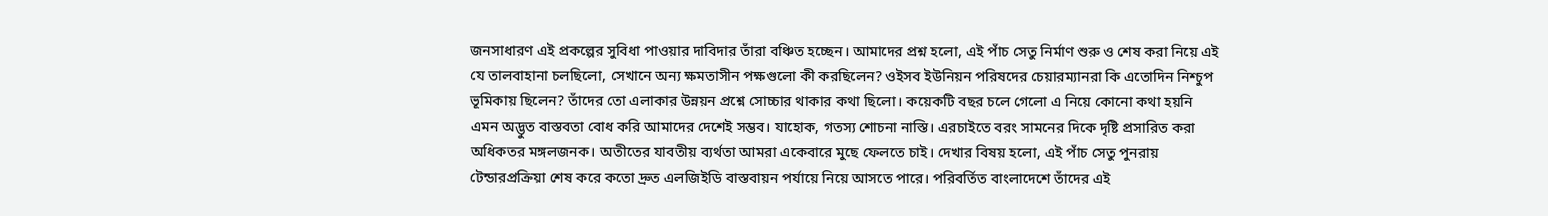জনসাধারণ এই প্রকল্পের সুবিধা পাওয়ার দাবিদার তাঁরা বঞ্চিত হচ্ছেন। আমাদের প্রশ্ন হলো, এই পাঁচ সেতু নির্মাণ শুরু ও শেষ করা নিয়ে এই যে তালবাহানা চলছিলো, সেখানে অন্য ক্ষমতাসীন পক্ষগুলো কী করছিলেন? ওইসব ইউনিয়ন পরিষদের চেয়ারম্যানরা কি এতোদিন নিশ্চুপ ভূমিকায় ছিলেন? তাঁদের তো এলাকার উন্নয়ন প্রশ্নে সোচ্চার থাকার কথা ছিলো। কয়েকটি বছর চলে গেলো এ নিয়ে কোনো কথা হয়নি এমন অদ্ভুত বাস্তবতা বোধ করি আমাদের দেশেই সম্ভব। যাহোক, গতস্য শোচনা নাস্তি। এরচাইতে বরং সামনের দিকে দৃষ্টি প্রসারিত করা অধিকতর মঙ্গলজনক। অতীতের যাবতীয় ব্যর্থতা আমরা একেবারে মুছে ফেলতে চাই। দেখার বিষয় হলো, এই পাঁচ সেতু পুনরায় টেন্ডারপ্রক্রিয়া শেষ করে কতো দ্রুত এলজিইডি বাস্তবায়ন পর্যায়ে নিয়ে আসতে পারে। পরিবর্তিত বাংলাদেশে তাঁদের এই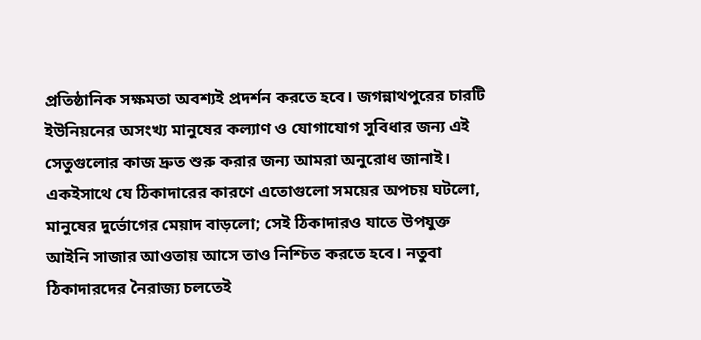প্রতিষ্ঠানিক সক্ষমতা অবশ্যই প্রদর্শন করতে হবে। জগন্নাথপুরের চারটি ইউনিয়নের অসংখ্য মানুষের কল্যাণ ও যোগাযোগ সুবিধার জন্য এই সেতুগুলোর কাজ দ্রুত শুরু করার জন্য আমরা অনুরোধ জানাই। একইসাথে যে ঠিকাদারের কারণে এতোগুলো সময়ের অপচয় ঘটলো, মানুষের দুর্ভোগের মেয়াদ বাড়লো; সেই ঠিকাদারও যাতে উপযুক্ত আইনি সাজার আওতায় আসে তাও নিশ্চিত করতে হবে। নতুবা ঠিকাদারদের নৈরাজ্য চলতেই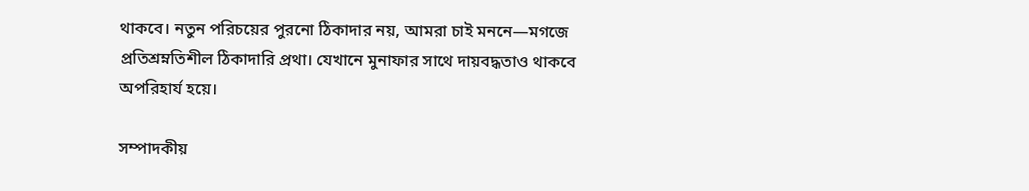থাকবে। নতুন পরিচয়ের পুরনো ঠিকাদার নয়, আমরা চাই মননে—মগজে প্রতিশ্রম্নতিশীল ঠিকাদারি প্রথা। যেখানে মুনাফার সাথে দায়বদ্ধতাও থাকবে অপরিহার্য হয়ে।

সম্পাদকীয়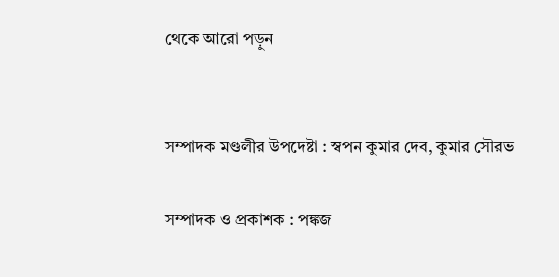থেকে আরো পড়ুন


সম্পাদক মণ্ডলীর উপদেষ্টা : স্বপন কুমার দেব, কুমার সৌরভ

সম্পাদক ও প্রকাশক : পঙ্কজ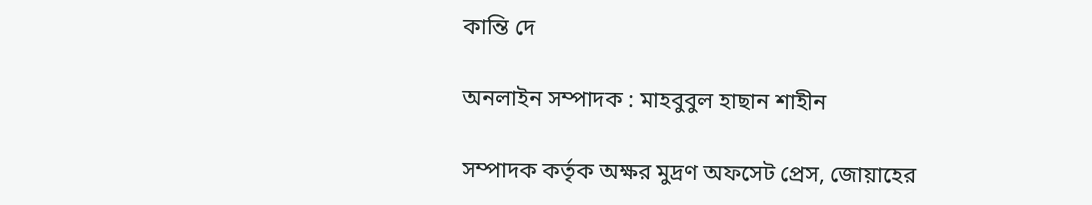কান্তি দে

অনলাইন সম্পাদক : মাহবুবুল হাছান শাহীন

সম্পাদক কর্তৃক অক্ষর মুদ্রণ অফসেট প্রেস, জোয়াহের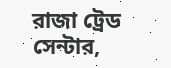রাজা ট্রেড সেন্টার,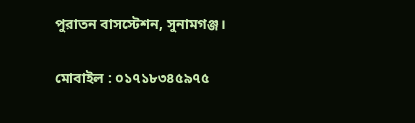পুরাতন বাসস্টেশন, সুনামগঞ্জ।

মোবাইল : ০১৭১৮৩৪৫৯৭৫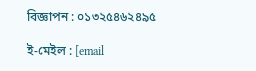বিজ্ঞাপন : ০১৩২৫৪৬২৪৯৫

ই-মেইল : [email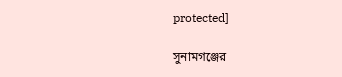protected]

সুনামগঞ্জের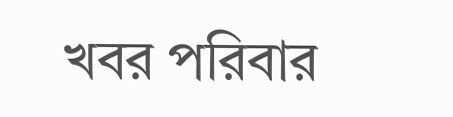খবর পরিবার